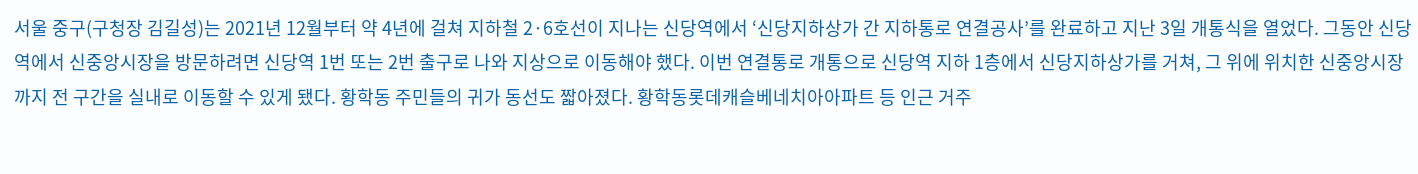서울 중구(구청장 김길성)는 2021년 12월부터 약 4년에 걸쳐 지하철 2·6호선이 지나는 신당역에서 ‘신당지하상가 간 지하통로 연결공사’를 완료하고 지난 3일 개통식을 열었다. 그동안 신당역에서 신중앙시장을 방문하려면 신당역 1번 또는 2번 출구로 나와 지상으로 이동해야 했다. 이번 연결통로 개통으로 신당역 지하 1층에서 신당지하상가를 거쳐, 그 위에 위치한 신중앙시장까지 전 구간을 실내로 이동할 수 있게 됐다. 황학동 주민들의 귀가 동선도 짧아졌다. 황학동롯데캐슬베네치아아파트 등 인근 거주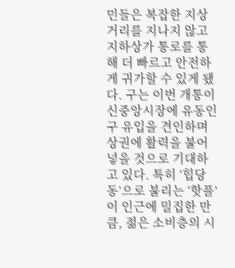민들은 복잡한 지상 거리를 지나지 않고 지하상가 통로를 통해 더 빠르고 안전하게 귀가할 수 있게 됐다. 구는 이번 개통이 신중앙시장에 유동인구 유입을 견인하며 상권에 활력을 불어넣을 것으로 기대하고 있다. 특히 ‘힙당동’으로 불리는 ‘핫플’이 인근에 밀집한 만큼, 젊은 소비층의 시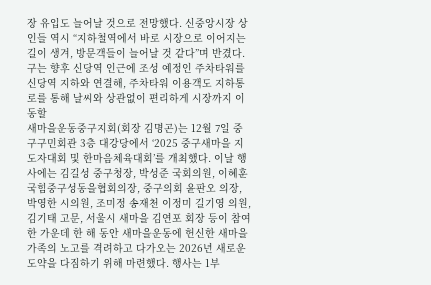장 유입도 늘어날 것으로 전망했다. 신중앙시장 상인들 역시 “지하철역에서 바로 시장으로 이어지는 길이 생겨, 방문객들이 늘어날 것 같다”며 반겼다. 구는 향후 신당역 인근에 조성 예정인 주차타워를 신당역 지하와 연결해, 주차타워 이용객도 지하통로를 통해 날씨와 상관없이 편리하게 시장까지 이동할
새마을운동중구지회(회장 김명곤)는 12월 7일 중구구민회관 3층 대강당에서 ‘2025 중구새마을 지도자대회 및 한마음체육대회’를 개최했다. 이날 행사에는 김길성 중구청장, 박성준 국회의원, 이혜훈 국힘중구성동을협회의장, 중구의회 윤판오 의장, 박영한 시의원, 조미정 송재천 이정미 길기영 의원, 김기태 고문, 서울시 새마을 김연포 회장 등이 참여한 가운데 한 해 동안 새마을운동에 헌신한 새마을가족의 노고를 격려하고 다가오는 2026년 새로운 도약을 다짐하기 위해 마련했다. 행사는 1부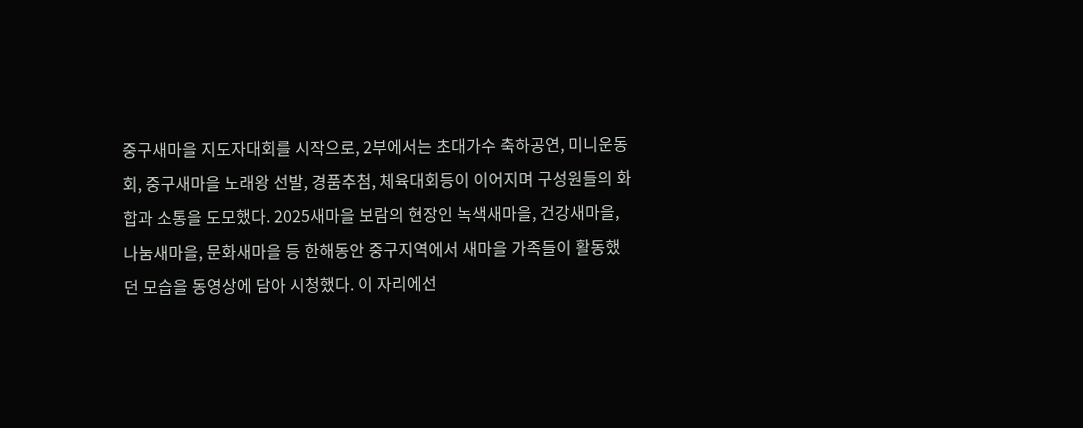중구새마을 지도자대회를 시작으로, 2부에서는 초대가수 축하공연, 미니운동회, 중구새마을 노래왕 선발, 경품추첨, 체육대회등이 이어지며 구성원들의 화합과 소통을 도모했다. 2025새마을 보람의 현장인 녹색새마을, 건강새마을, 나눔새마을, 문화새마을 등 한해동안 중구지역에서 새마을 가족들이 활동했던 모습을 동영상에 담아 시청했다. 이 자리에선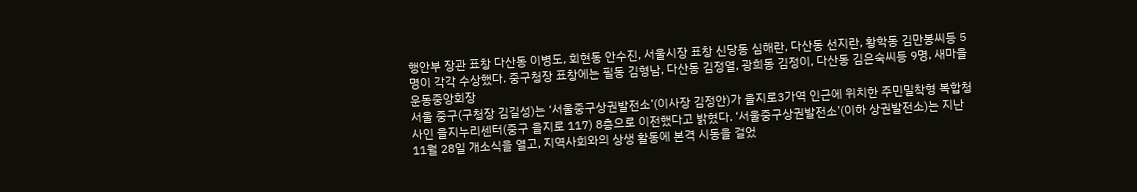행안부 장관 표창 다산동 이병도, 회현동 안수진, 서울시장 표창 신당동 심해란, 다산동 선지란, 황학동 김만봉씨등 5명이 각각 수상했다. 중구청장 표창에는 필동 김형남, 다산동 김정열, 광희동 김정이, 다산동 김은숙씨등 9명, 새마을운동중앙회장
서울 중구(구청장 김길성)는 ‘서울중구상권발전소’(이사장 김정안)가 을지로3가역 인근에 위치한 주민밀착형 복합청사인 을지누리센터(중구 을지로 117) 8층으로 이전했다고 밝혔다. ‘서울중구상권발전소’(이하 상권발전소)는 지난 11월 28일 개소식을 열고, 지역사회와의 상생 활동에 본격 시동을 걸었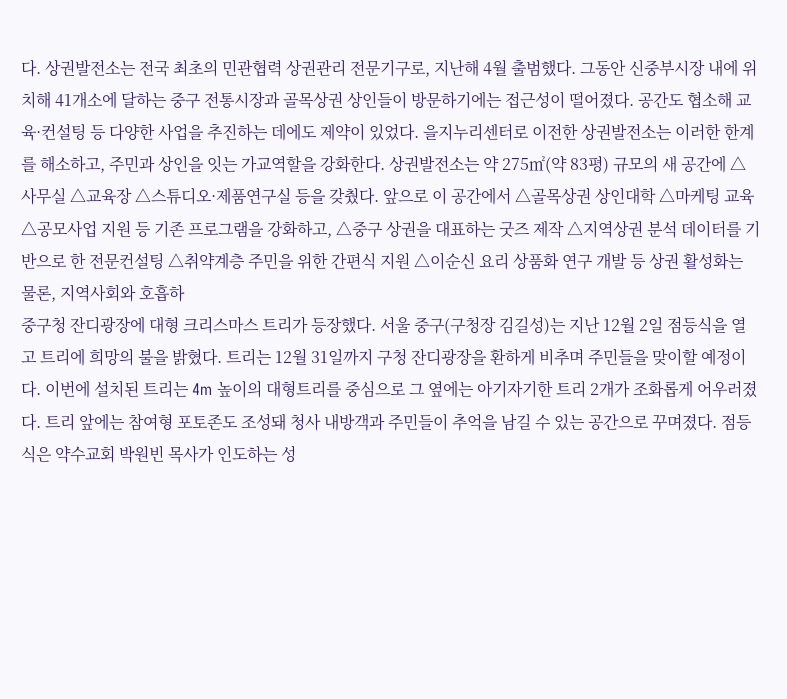다. 상권발전소는 전국 최초의 민관협력 상권관리 전문기구로, 지난해 4월 출범했다. 그동안 신중부시장 내에 위치해 41개소에 달하는 중구 전통시장과 골목상권 상인들이 방문하기에는 접근성이 떨어졌다. 공간도 협소해 교육·컨설팅 등 다양한 사업을 추진하는 데에도 제약이 있었다. 을지누리센터로 이전한 상권발전소는 이러한 한계를 해소하고, 주민과 상인을 잇는 가교역할을 강화한다. 상권발전소는 약 275㎡(약 83평) 규모의 새 공간에 △사무실 △교육장 △스튜디오·제품연구실 등을 갖췄다. 앞으로 이 공간에서 △골목상권 상인대학 △마케팅 교육 △공모사업 지원 등 기존 프로그램을 강화하고, △중구 상권을 대표하는 굿즈 제작 △지역상권 분석 데이터를 기반으로 한 전문컨설팅 △취약계층 주민을 위한 간편식 지원 △이순신 요리 상품화 연구 개발 등 상권 활성화는 물론, 지역사회와 호흡하
중구청 잔디광장에 대형 크리스마스 트리가 등장했다. 서울 중구(구청장 김길성)는 지난 12월 2일 점등식을 열고 트리에 희망의 불을 밝혔다. 트리는 12월 31일까지 구청 잔디광장을 환하게 비추며 주민들을 맞이할 예정이다. 이번에 설치된 트리는 4m 높이의 대형트리를 중심으로 그 옆에는 아기자기한 트리 2개가 조화롭게 어우러졌다. 트리 앞에는 참여형 포토존도 조성돼 청사 내방객과 주민들이 추억을 남길 수 있는 공간으로 꾸며졌다. 점등식은 약수교회 박원빈 목사가 인도하는 성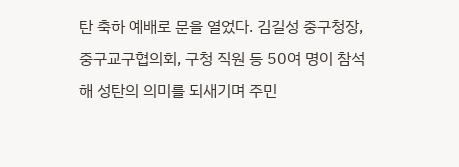탄 축하 예배로 문을 열었다. 김길성 중구청장, 중구교구협의회, 구청 직원 등 50여 명이 참석해 성탄의 의미를 되새기며 주민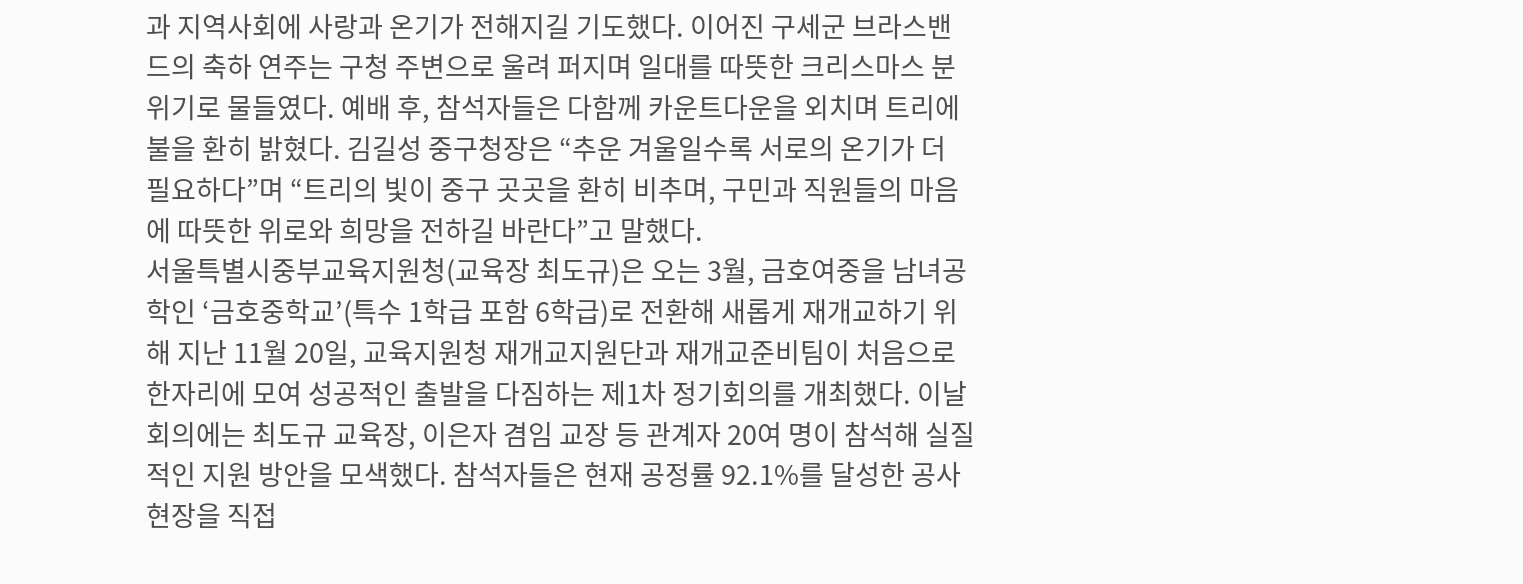과 지역사회에 사랑과 온기가 전해지길 기도했다. 이어진 구세군 브라스밴드의 축하 연주는 구청 주변으로 울려 퍼지며 일대를 따뜻한 크리스마스 분위기로 물들였다. 예배 후, 참석자들은 다함께 카운트다운을 외치며 트리에 불을 환히 밝혔다. 김길성 중구청장은 “추운 겨울일수록 서로의 온기가 더 필요하다”며 “트리의 빛이 중구 곳곳을 환히 비추며, 구민과 직원들의 마음에 따뜻한 위로와 희망을 전하길 바란다”고 말했다.
서울특별시중부교육지원청(교육장 최도규)은 오는 3월, 금호여중을 남녀공학인 ‘금호중학교’(특수 1학급 포함 6학급)로 전환해 새롭게 재개교하기 위해 지난 11월 20일, 교육지원청 재개교지원단과 재개교준비팀이 처음으로 한자리에 모여 성공적인 출발을 다짐하는 제1차 정기회의를 개최했다. 이날 회의에는 최도규 교육장, 이은자 겸임 교장 등 관계자 20여 명이 참석해 실질적인 지원 방안을 모색했다. 참석자들은 현재 공정률 92.1%를 달성한 공사 현장을 직접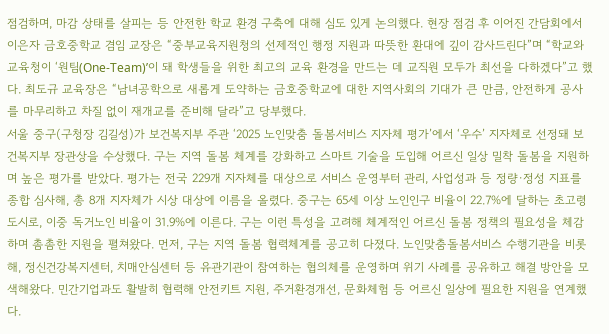점검하며, 마감 상태를 살피는 등 안전한 학교 환경 구축에 대해 심도 있게 논의했다. 현장 점검 후 이어진 간담회에서 이은자 금호중학교 겸임 교장은 “중부교육지원청의 선제적인 행정 지원과 따뜻한 환대에 깊이 감사드린다”며 “학교와 교육청이 ‘원팀(One-Team)’이 돼 학생들을 위한 최고의 교육 환경을 만드는 데 교직원 모두가 최선을 다하겠다”고 했다. 최도규 교육장은 “남녀공학으로 새롭게 도약하는 금호중학교에 대한 지역사회의 기대가 큰 만큼, 안전하게 공사를 마무리하고 차질 없이 재개교를 준비해 달라”고 당부했다.
서울 중구(구청장 김길성)가 보건복지부 주관 ‘2025 노인맞춤 돌봄서비스 지자체 평가’에서 ‘우수’ 지자체로 선정돼 보건복지부 장관상을 수상했다. 구는 지역 돌봄 체계를 강화하고 스마트 기술을 도입해 어르신 일상 밀착 돌봄을 지원하며 높은 평가를 받았다. 평가는 전국 229개 지자체를 대상으로 서비스 운영부터 관리, 사업성과 등 정량·정성 지표를 종합 심사해, 총 8개 지자체가 시상 대상에 이름을 올렸다. 중구는 65세 이상 노인인구 비율이 22.7%에 달하는 초고령 도시로, 이중 독거노인 비율이 31.9%에 이른다. 구는 이런 특성을 고려해 체계적인 어르신 돌봄 정책의 필요성을 체감하며 촘촘한 지원을 펼쳐왔다. 먼저, 구는 지역 돌봄 협력체계를 공고히 다졌다. 노인맞춤돌봄서비스 수행기관을 비롯해, 정신건강복지센터, 치매안심센터 등 유관기관이 참여하는 협의체를 운영하며 위기 사례를 공유하고 해결 방안을 모색해왔다. 민간기업과도 활발히 협력해 안전키트 지원, 주거환경개선, 문화체험 등 어르신 일상에 필요한 지원을 연계했다.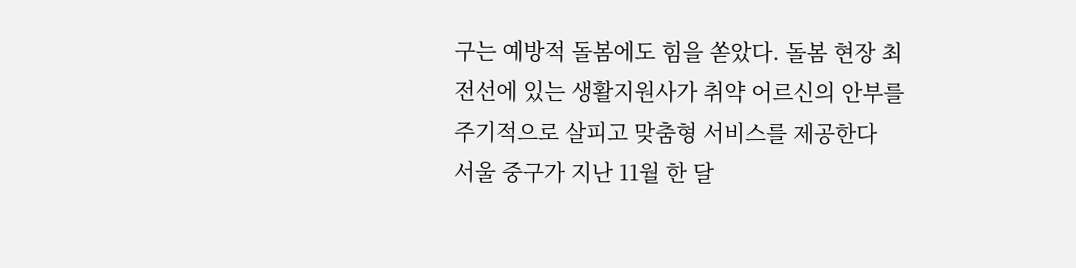구는 예방적 돌봄에도 힘을 쏟았다. 돌봄 현장 최전선에 있는 생활지원사가 취약 어르신의 안부를 주기적으로 살피고 맞춤형 서비스를 제공한다
서울 중구가 지난 11월 한 달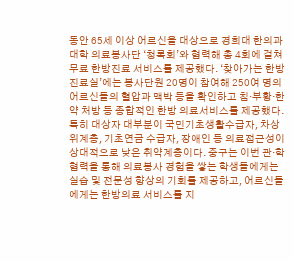동안 65세 이상 어르신을 대상으로 경희대 한의과대학 의료봉사단 ‘청록회’와 협력해 총 4회에 걸쳐 무료 한방진료 서비스를 제공했다. ‘찾아가는 한방진료실’에는 봉사단원 20명이 참여해 250여 명의 어르신들의 혈압과 맥박 등을 확인하고 침·부황·한약 처방 등 종합적인 한방 의료서비스를 제공했다. 특히 대상자 대부분이 국민기초생활수급자, 차상위계층, 기초연금 수급자, 장애인 등 의료접근성이 상대적으로 낮은 취약계층이다. 중구는 이번 관·학 협력을 통해 의료봉사 경험을 쌓는 학생들에게는 실습 및 전문성 향상의 기회를 제공하고, 어르신들에게는 한방의료 서비스를 지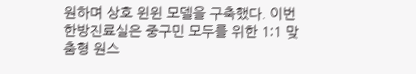원하며 상호 윈윈 모델을 구축했다. 이번 한방진료실은 중구민 모두를 위한 1:1 맞춤형 원스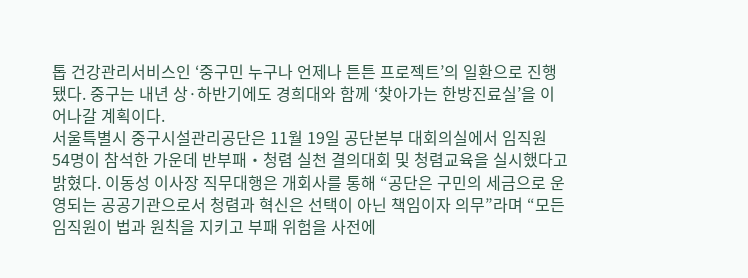톱 건강관리서비스인 ‘중구민 누구나 언제나 튼튼 프로젝트’의 일환으로 진행됐다. 중구는 내년 상·하반기에도 경희대와 함께 ‘찾아가는 한방진료실’을 이어나갈 계획이다.
서울특별시 중구시설관리공단은 11월 19일 공단본부 대회의실에서 임직원 54명이 참석한 가운데 반부패‧청렴 실천 결의대회 및 청렴교육을 실시했다고 밝혔다. 이동성 이사장 직무대행은 개회사를 통해 “공단은 구민의 세금으로 운영되는 공공기관으로서 청렴과 혁신은 선택이 아닌 책임이자 의무”라며 “모든 임직원이 법과 원칙을 지키고 부패 위험을 사전에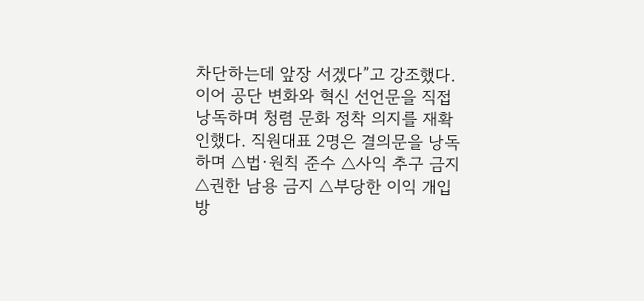차단하는데 앞장 서겠다”고 강조했다. 이어 공단 변화와 혁신 선언문을 직접 낭독하며 청렴 문화 정착 의지를 재확인했다. 직원대표 2명은 결의문을 낭독하며 △법·원칙 준수 △사익 추구 금지 △권한 남용 금지 △부당한 이익 개입 방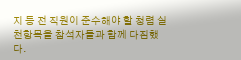지 등 전 직원이 준수해야 할 청렴 실천항목을 참석자들과 함께 다짐했다.